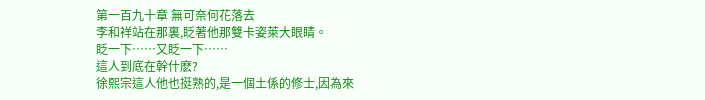第一百九十章 無可奈何花落去
李和祥站在那裏,眨著他那雙卡姿萊大眼睛。
眨一下……又眨一下……
這人到底在幹什麽?
徐熙宗這人他也挺熟的,是一個土係的修士,因為來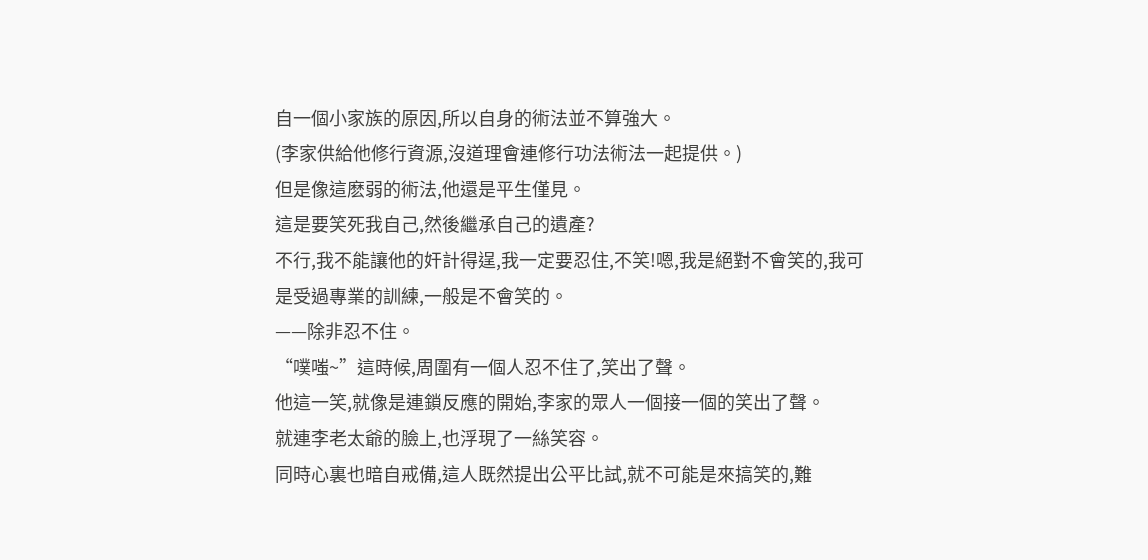自一個小家族的原因,所以自身的術法並不算強大。
(李家供給他修行資源,沒道理會連修行功法術法一起提供。)
但是像這麽弱的術法,他還是平生僅見。
這是要笑死我自己,然後繼承自己的遺產?
不行,我不能讓他的奸計得逞,我一定要忍住,不笑!嗯,我是絕對不會笑的,我可是受過專業的訓練,一般是不會笑的。
——除非忍不住。
“噗嗤~”這時候,周圍有一個人忍不住了,笑出了聲。
他這一笑,就像是連鎖反應的開始,李家的眾人一個接一個的笑出了聲。
就連李老太爺的臉上,也浮現了一絲笑容。
同時心裏也暗自戒備,這人既然提出公平比試,就不可能是來搞笑的,難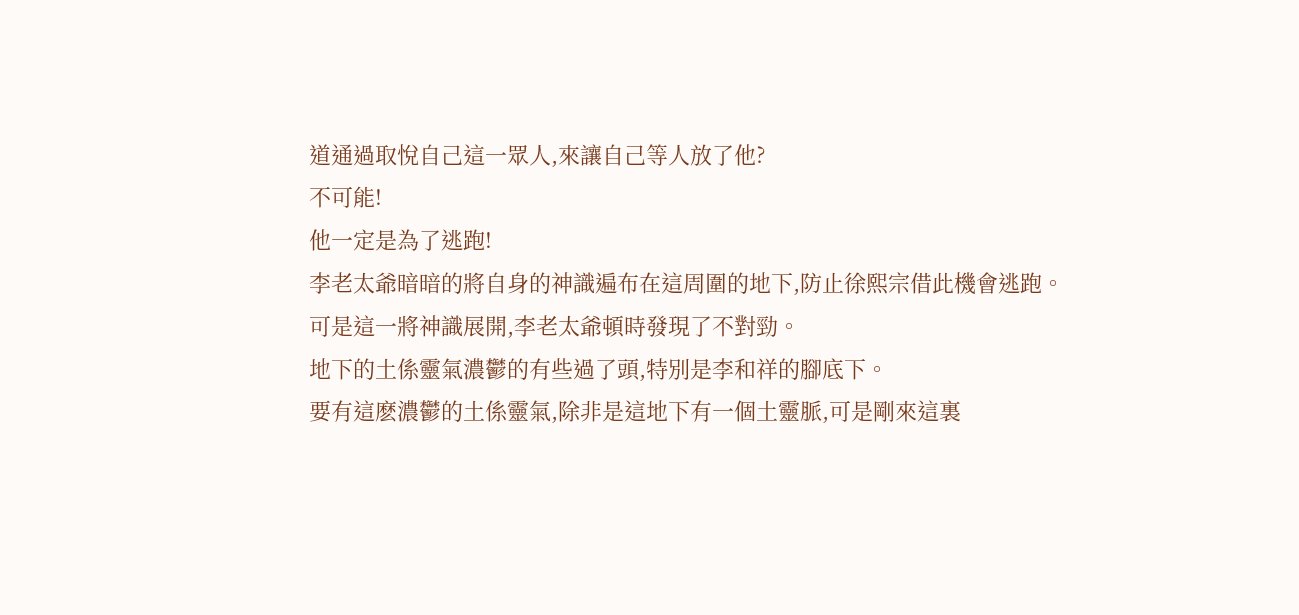道通過取悅自己這一眾人,來讓自己等人放了他?
不可能!
他一定是為了逃跑!
李老太爺暗暗的將自身的神識遍布在這周圍的地下,防止徐熙宗借此機會逃跑。
可是這一將神識展開,李老太爺頓時發現了不對勁。
地下的土係靈氣濃鬱的有些過了頭,特別是李和祥的腳底下。
要有這麽濃鬱的土係靈氣,除非是這地下有一個土靈脈,可是剛來這裏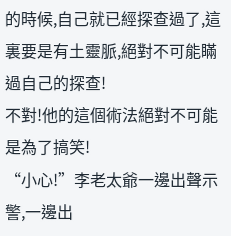的時候,自己就已經探查過了,這裏要是有土靈脈,絕對不可能瞞過自己的探查!
不對!他的這個術法絕對不可能是為了搞笑!
“小心!”李老太爺一邊出聲示警,一邊出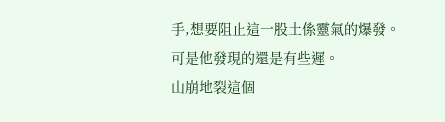手,想要阻止這一股土係靈氣的爆發。
可是他發現的還是有些遲。
山崩地裂這個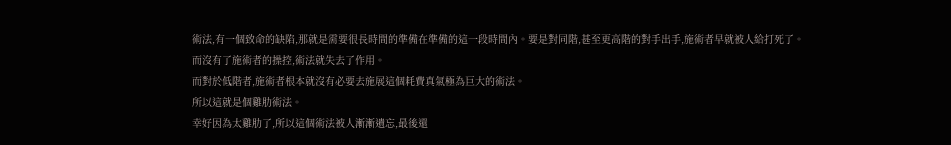術法,有一個致命的缺陷,那就是需要很長時間的準備在準備的這一段時間內。要是對同階,甚至更高階的對手出手,施術者早就被人給打死了。
而沒有了施術者的操控,術法就失去了作用。
而對於低階者,施術者根本就沒有必要去施展這個耗費真氣極為巨大的術法。
所以這就是個雞肋術法。
幸好因為太雞肋了,所以這個術法被人漸漸遺忘,最後還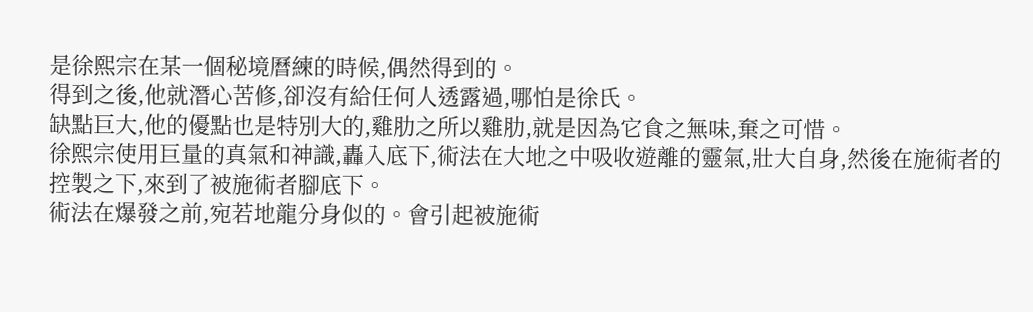是徐熙宗在某一個秘境曆練的時候,偶然得到的。
得到之後,他就潛心苦修,卻沒有給任何人透露過,哪怕是徐氏。
缺點巨大,他的優點也是特別大的,雞肋之所以雞肋,就是因為它食之無味,棄之可惜。
徐熙宗使用巨量的真氣和神識,轟入底下,術法在大地之中吸收遊離的靈氣,壯大自身,然後在施術者的控製之下,來到了被施術者腳底下。
術法在爆發之前,宛若地龍分身似的。會引起被施術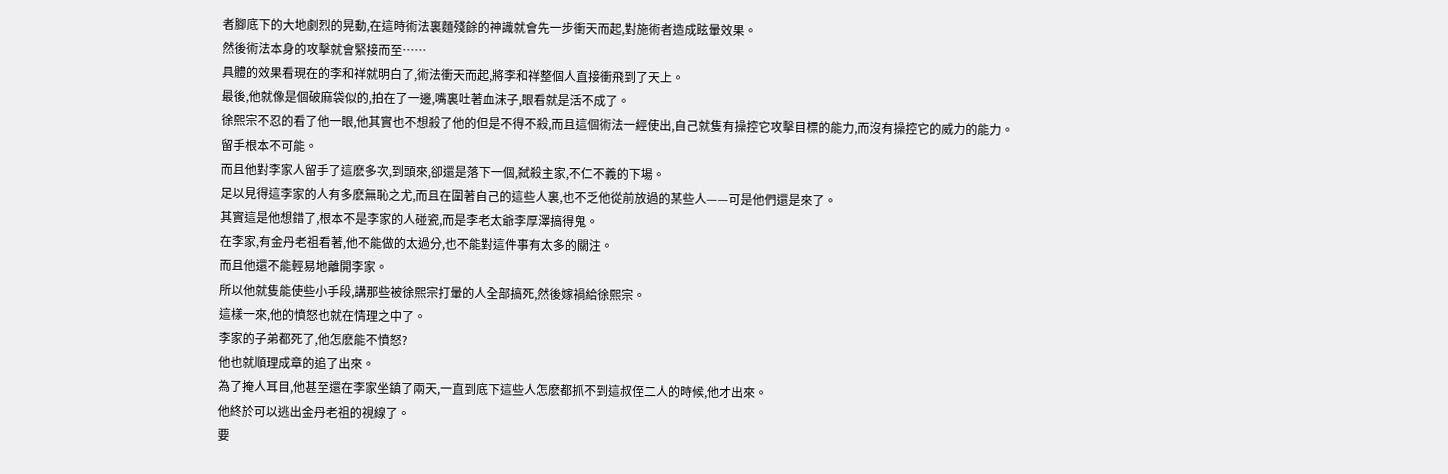者腳底下的大地劇烈的晃動,在這時術法裏麵殘餘的神識就會先一步衝天而起,對施術者造成眩暈效果。
然後術法本身的攻擊就會緊接而至……
具體的效果看現在的李和祥就明白了,術法衝天而起,將李和祥整個人直接衝飛到了天上。
最後,他就像是個破麻袋似的,拍在了一邊,嘴裏吐著血沫子,眼看就是活不成了。
徐熙宗不忍的看了他一眼,他其實也不想殺了他的但是不得不殺,而且這個術法一經使出,自己就隻有操控它攻擊目標的能力,而沒有操控它的威力的能力。
留手根本不可能。
而且他對李家人留手了這麽多次,到頭來,卻還是落下一個,弑殺主家,不仁不義的下場。
足以見得這李家的人有多麽無恥之尤,而且在圍著自己的這些人裏,也不乏他從前放過的某些人——可是他們還是來了。
其實這是他想錯了,根本不是李家的人碰瓷,而是李老太爺李厚澤搞得鬼。
在李家,有金丹老祖看著,他不能做的太過分,也不能對這件事有太多的關注。
而且他還不能輕易地離開李家。
所以他就隻能使些小手段,講那些被徐熙宗打暈的人全部搞死,然後嫁禍給徐熙宗。
這樣一來,他的憤怒也就在情理之中了。
李家的子弟都死了,他怎麽能不憤怒?
他也就順理成章的追了出來。
為了掩人耳目,他甚至還在李家坐鎮了兩天,一直到底下這些人怎麽都抓不到這叔侄二人的時候,他才出來。
他終於可以逃出金丹老祖的視線了。
要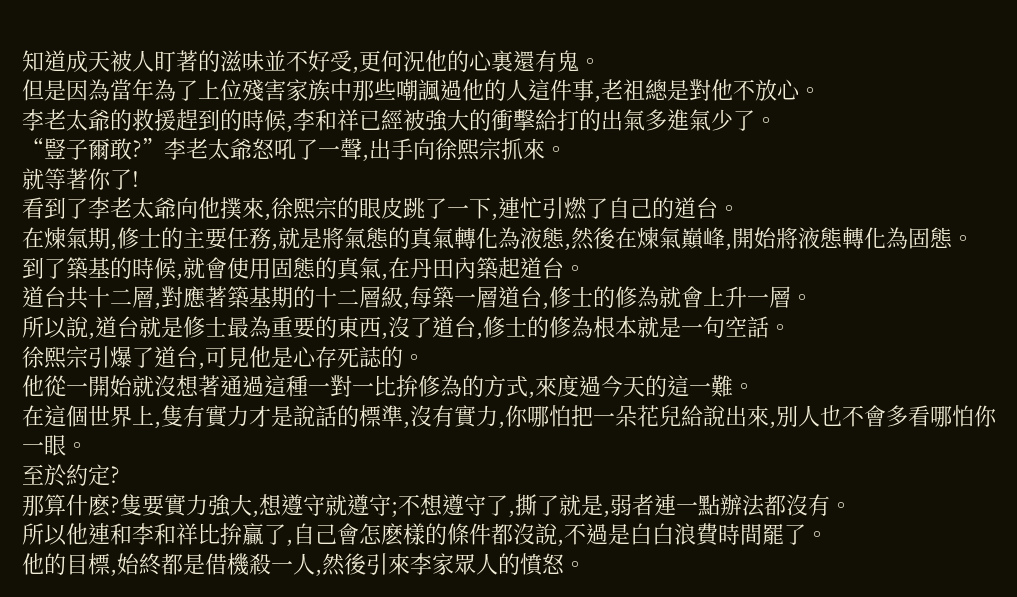知道成天被人盯著的滋味並不好受,更何況他的心裏還有鬼。
但是因為當年為了上位殘害家族中那些嘲諷過他的人這件事,老祖總是對他不放心。
李老太爺的救援趕到的時候,李和祥已經被強大的衝擊給打的出氣多進氣少了。
“豎子爾敢?”李老太爺怒吼了一聲,出手向徐熙宗抓來。
就等著你了!
看到了李老太爺向他撲來,徐熙宗的眼皮跳了一下,連忙引燃了自己的道台。
在煉氣期,修士的主要任務,就是將氣態的真氣轉化為液態,然後在煉氣巔峰,開始將液態轉化為固態。
到了築基的時候,就會使用固態的真氣,在丹田內築起道台。
道台共十二層,對應著築基期的十二層級,每築一層道台,修士的修為就會上升一層。
所以說,道台就是修士最為重要的東西,沒了道台,修士的修為根本就是一句空話。
徐熙宗引爆了道台,可見他是心存死誌的。
他從一開始就沒想著通過這種一對一比拚修為的方式,來度過今天的這一難。
在這個世界上,隻有實力才是說話的標準,沒有實力,你哪怕把一朵花兒給說出來,別人也不會多看哪怕你一眼。
至於約定?
那算什麽?隻要實力強大,想遵守就遵守;不想遵守了,撕了就是,弱者連一點辦法都沒有。
所以他連和李和祥比拚贏了,自己會怎麽樣的條件都沒說,不過是白白浪費時間罷了。
他的目標,始終都是借機殺一人,然後引來李家眾人的憤怒。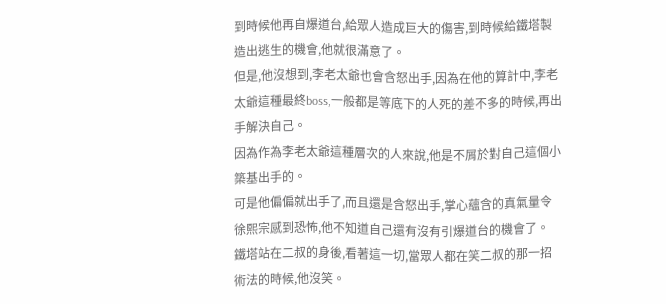到時候他再自爆道台,給眾人造成巨大的傷害,到時候給鐵塔製造出逃生的機會,他就很滿意了。
但是,他沒想到,李老太爺也會含怒出手,因為在他的算計中,李老太爺這種最終boss,一般都是等底下的人死的差不多的時候,再出手解決自己。
因為作為李老太爺這種層次的人來說,他是不屑於對自己這個小築基出手的。
可是他偏偏就出手了,而且還是含怒出手,掌心蘊含的真氣量令徐熙宗感到恐怖,他不知道自己還有沒有引爆道台的機會了。
鐵塔站在二叔的身後,看著這一切,當眾人都在笑二叔的那一招術法的時候,他沒笑。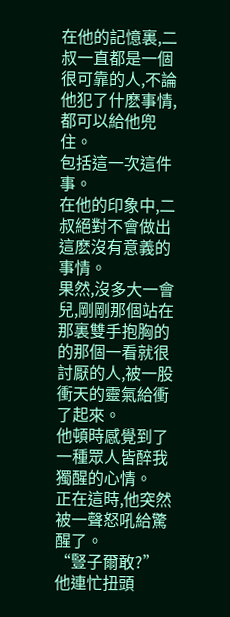在他的記憶裏,二叔一直都是一個很可靠的人,不論他犯了什麽事情,都可以給他兜住。
包括這一次這件事。
在他的印象中,二叔絕對不會做出這麽沒有意義的事情。
果然,沒多大一會兒,剛剛那個站在那裏雙手抱胸的的那個一看就很討厭的人,被一股衝天的靈氣給衝了起來。
他頓時感覺到了一種眾人皆醉我獨醒的心情。
正在這時,他突然被一聲怒吼給驚醒了。
“豎子爾敢?”
他連忙扭頭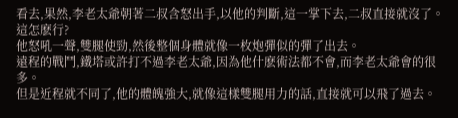看去,果然,李老太爺朝著二叔含怒出手,以他的判斷,這一掌下去,二叔直接就沒了。
這怎麽行?
他怒吼一聲,雙腿使勁,然後整個身體就像一枚炮彈似的彈了出去。
遠程的戰鬥,鐵塔或許打不過李老太爺,因為他什麽術法都不會,而李老太爺會的很多。
但是近程就不同了,他的體魄強大,就像這樣雙腿用力的話,直接就可以飛了過去。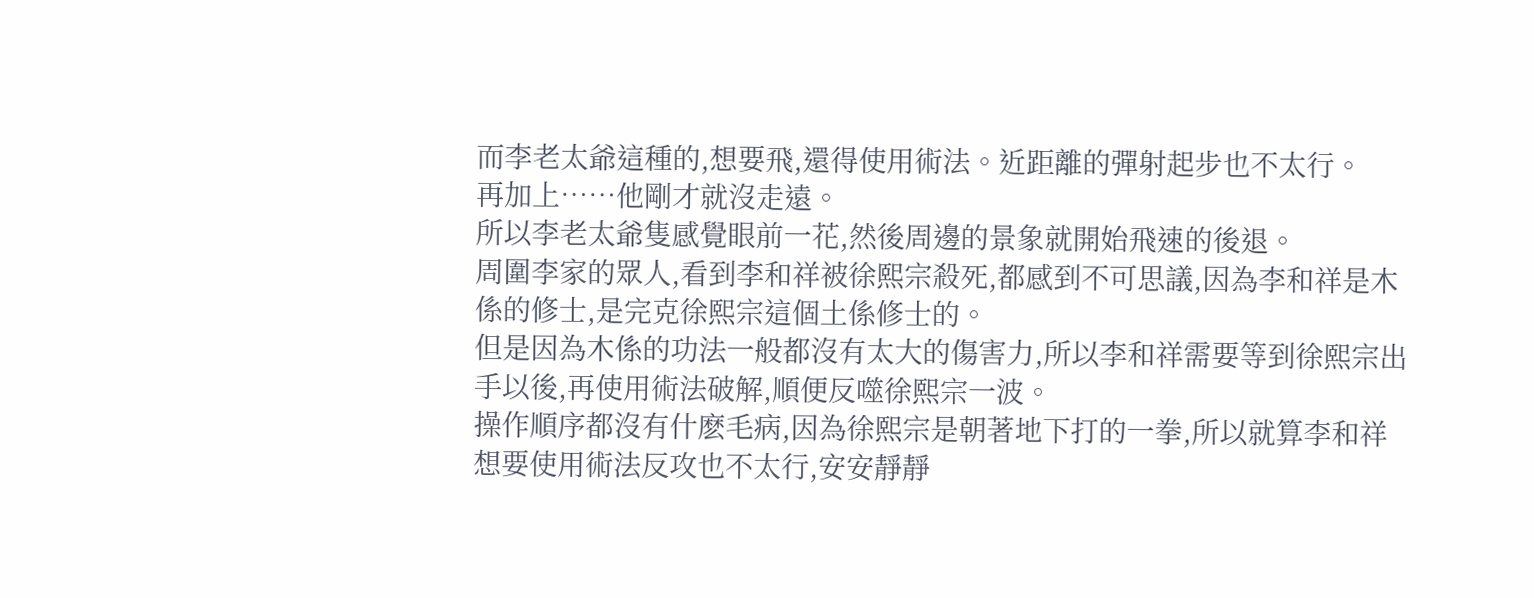而李老太爺這種的,想要飛,還得使用術法。近距離的彈射起步也不太行。
再加上……他剛才就沒走遠。
所以李老太爺隻感覺眼前一花,然後周邊的景象就開始飛速的後退。
周圍李家的眾人,看到李和祥被徐熙宗殺死,都感到不可思議,因為李和祥是木係的修士,是完克徐熙宗這個土係修士的。
但是因為木係的功法一般都沒有太大的傷害力,所以李和祥需要等到徐熙宗出手以後,再使用術法破解,順便反噬徐熙宗一波。
操作順序都沒有什麽毛病,因為徐熙宗是朝著地下打的一拳,所以就算李和祥想要使用術法反攻也不太行,安安靜靜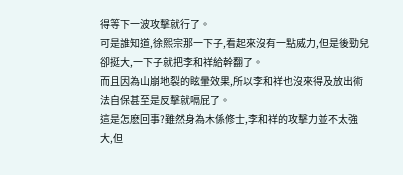得等下一波攻擊就行了。
可是誰知道,徐熙宗那一下子,看起來沒有一點威力,但是後勁兒卻挺大,一下子就把李和祥給幹翻了。
而且因為山崩地裂的眩暈效果,所以李和祥也沒來得及放出術法自保甚至是反擊就嗝屁了。
這是怎麽回事?雖然身為木係修士,李和祥的攻擊力並不太強大,但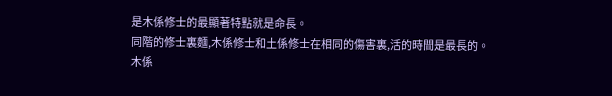是木係修士的最顯著特點就是命長。
同階的修士裏麵,木係修士和土係修士在相同的傷害裏,活的時間是最長的。
木係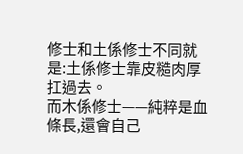修士和土係修士不同就是:土係修士靠皮糙肉厚扛過去。
而木係修士——純粹是血條長,還會自己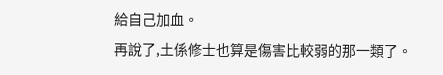給自己加血。
再說了,土係修士也算是傷害比較弱的那一類了。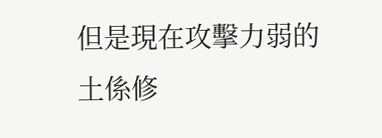但是現在攻擊力弱的土係修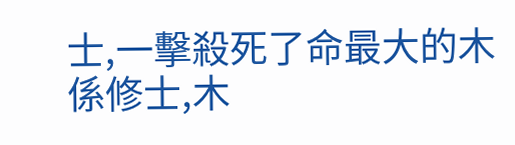士,一擊殺死了命最大的木係修士,木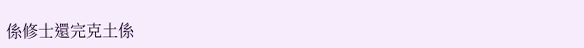係修士還完克土係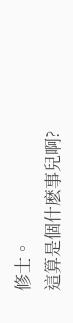修士。
這算是個什麽事兒啊?